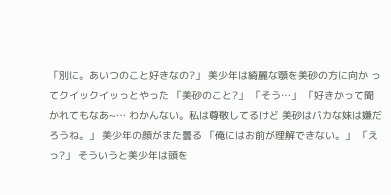「別に。あいつのこと好きなの?」 美少年は綺麗な顎を美砂の方に向か ってクイックイッっとやった 「美砂のこと?」 「そう…」 「好きかって聞かれてもなあ~… わかんない。私は尊敬してるけど 美砂はバカな妹は嫌だろうね。」 美少年の顔がまた曇る 「俺にはお前が理解できない。」 「えっ?」 そういうと美少年は頭を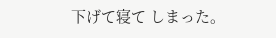下げて寝て しまった。